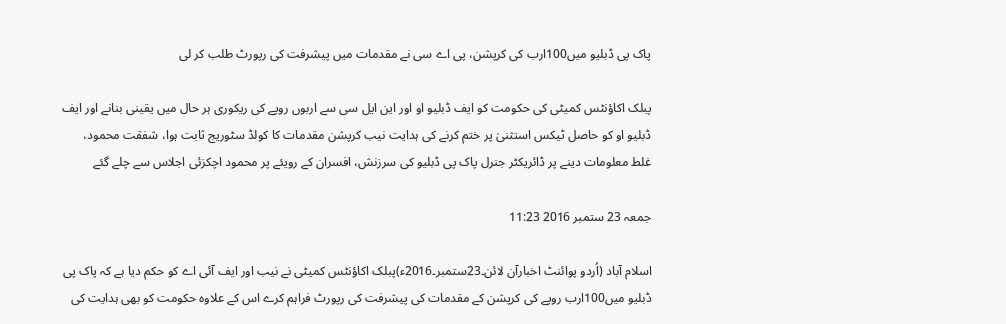پاک پی ڈبلیو میں100ارب کی کرپشن، پی اے سی نے مقدمات میں پیشرفت کی رپورٹ طلب کر لی

پبلک اکاؤنٹس کمیٹی کی حکومت کو ایف ڈبلیو او اور این ایل سی سے اربوں روپے کی ریکوری ہر حال میں یقینی بنانے اور ایف ڈبلیو او کو حاصل ٹیکس استثنیٰ پر ختم کرنے کی ہدایت نیب کرپشن مقدمات کا کولڈ سٹوریج ثابت ہوا، شفقت محمود، غلط معلومات دینے پر ڈائریکٹر جنرل پاک پی ڈبلیو کی سرزنش، افسران کے رویئے پر محمود اچکزئی اجلاس سے چلے گئے

جمعہ 23 ستمبر 2016 11:23

اسلام آباد (اُردو پوائنٹ اخبارآن لائن۔23ستمبر۔2016ء)پبلک اکاؤنٹس کمیٹی نے نیب اور ایف آئی اے کو حکم دیا ہے کہ پاک پی ڈبلیو میں100ارب روپے کی کرپشن کے مقدمات کی پیشرفت کی رپورٹ فراہم کرے اس کے علاوہ حکومت کو بھی ہدایت کی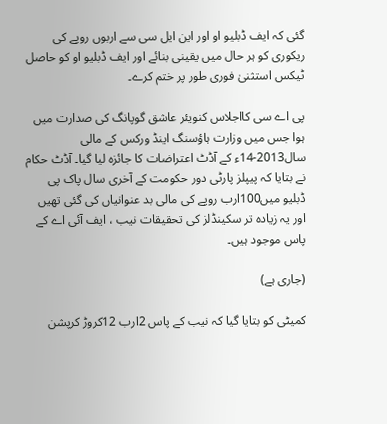گئی کہ ایف ڈبلیو او اور این ایل سی سے اربوں روپے کی ریکوری کو ہر حال میں یقینی بنائے اور ایف ڈبلیو او کو حاصل ٹیکس استثنیٰ فوری طور پر ختم کرے۔

پی اے سی کااجلاس کنویئر عاشق گوپانگ کی صدارت میں ہوا جس میں وزارت ہاؤسنگ اینڈ ورکس کے مالی سال2013-14ء کے آڈٹ اعتراضات کا جائزہ لیا گیا۔ آڈٹ حکام نے بتایا کہ پیپلز پارٹی دور حکومت کے آخری سال پاک پی ڈبلیو میں100ارب روپے کی مالی بد عنوانیاں کی گئی تھیں اور یہ زیادہ تر سکینڈلز کی تحقیقات نیب ، ایف آئی اے کے پاس موجود ہیں۔

(جاری ہے)

کمیٹی کو بتایا گیا کہ نیب کے پاس 2ارب 12کروڑ کرپشن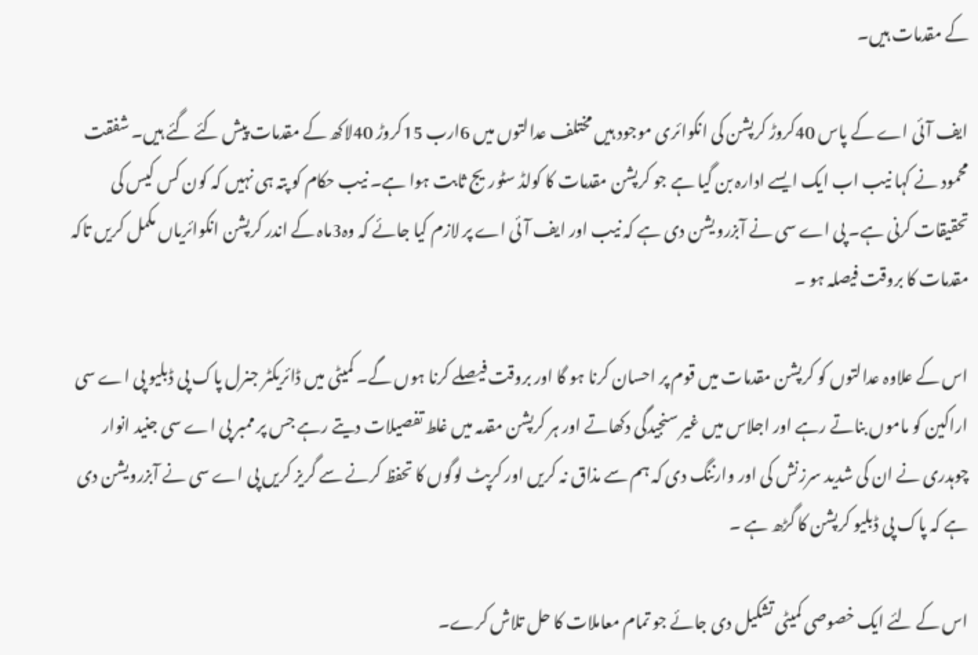کے مقدمات ہیں۔

ایف آئی اے کے پاس 40کروڑ کرپشن کی انکوائری موجود ہیں مختلف عدالتوں میں 6ارب 15کروڑ 40لاکھ کے مقدمات پیش کئے گئے ہیں۔ شفقت محمود نے کہا نیب اب ایک ایسے ادارہ بن گیا ہے جو کرپشن مقدمات کا کولڈ سٹوریج ثابت ہوا ہے۔ نیب حکام کو پتہ ہی نہیں کہ کون کس کیس کی تحقیقات کرنی ہے۔ پی اے سی نے آبزرویشن دی ہے کہ نیب اور ایف آئی اے پر لازم کیا جائے کہ وہ3ماہ کے اندر کرپشن انکوائریاں مکمل کریں تاکہ مقدمات کا بروقت فیصلہ ہو ۔

اس کے علاوہ عدالتوں کو کرپشن مقدمات میں قوم پر احسان کرنا ہو گا اور بروقت فیصلے کرنا ہوں گے۔ کمیٹی میں ڈائریکٹر جنرل پاک پی ڈبلیو پی اے سی اراکین کو ماموں بناتے رہے اور اجلاس میں غیر سنجیدگی دکھاتے اور ہر کرپشن مقدمہ میں غلط تفصیلات دیتے رہے جس پر ممبر پی اے سی جنید انوار چوہدری نے ان کی شدید سرزنش کی اور وارننگ دی کہ ہم سے مذاق نہ کریں اور کرپٹ لوگوں کا تحفظ کرنے سے گریز کریں پی اے سی نے آبزرویشن دی ہے کہ پاک پی ڈبلیو کرپشن کا گڑھ ہے ۔

اس کے لئے ایک خصوصی کمیٹی تشکیل دی جائے جو تمام معاملات کا حل تلاش کرے۔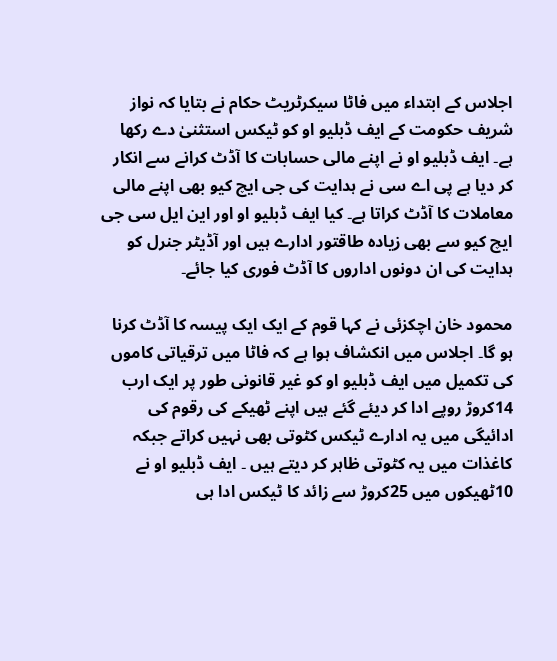اجلاس کے ابتداء میں فاٹا سیکرٹریٹ حکام نے بتایا کہ نواز شریف حکومت کے ایف ڈبلیو او کو ٹیکس استثنیٰ دے رکھا ہے۔ ایف ڈبلیو او نے اپنے مالی حسابات کا آڈٹ کرانے سے انکار کر دیا ہے پی اے سی نے ہدایت کی جی ایچ کیو بھی اپنے مالی معاملات کا آڈٹ کراتا ہے۔ کیا ایف ڈبلیو او اور این ایل سی جی ایچ کیو سے بھی زیادہ طاقتور ادارے ہیں اور آڈیٹر جنرل کو ہدایت کی ان دونوں اداروں کا آڈٹ فوری کیا جائے۔

محمود خان اچکزئی نے کہا قوم کے ایک ایک پیسہ کا آڈٹ کرنا ہو گا۔ اجلاس میں انکشاف ہوا ہے کہ فاٹا میں ترقیاتی کاموں کی تکمیل میں ایف ڈبلیو او کو غیر قانونی طور پر ایک ارب 14کروڑ روپے ادا کر دیئے گئے ہیں اپنے ٹھیکے کی رقوم کی ادائیگی میں یہ ادارے ٹیکس کٹوتی بھی نہیں کراتے جبکہ کاغذات میں یہ کٹوتی ظاہر کر دیتے ہیں ۔ ایف ڈبلیو او نے 10ٹھیکوں میں 25کروڑ سے زائد کا ٹیکس ادا ہی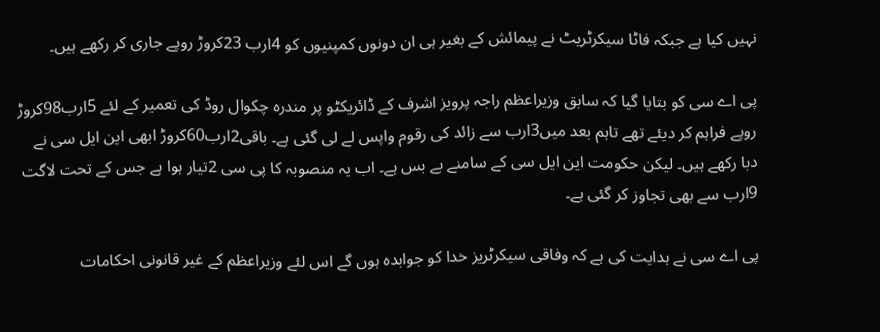نہیں کیا ہے جبکہ فاٹا سیکرٹریٹ نے پیمائش کے بغیر ہی ان دونوں کمپنیوں کو 4ارب 23کروڑ روپے جاری کر رکھے ہیں۔

پی اے سی کو بتایا گیا کہ سابق وزیراعظم راجہ پرویز اشرف کے ڈائریکٹو پر مندرہ چکوال روڈ کی تعمیر کے لئے 5ارب98کروڑ روپے فراہم کر دیئے تھے تاہم بعد میں3ارب سے زائد کی رقوم واپس لے لی گئی ہے۔ باقی2ارب60کروڑ ابھی این ایل سی نے دبا رکھے ہیں۔ لیکن حکومت این ایل سی کے سامنے بے بس ہے۔ اب یہ منصوبہ کا پی سی 2تیار ہوا ہے جس کے تحت لاگت 9ارب سے بھی تجاوز کر گئی ہے۔

پی اے سی نے ہدایت کی ہے کہ وفاقی سیکرٹریز خدا کو جوابدہ ہوں گے اس لئے وزیراعظم کے غیر قانونی احکامات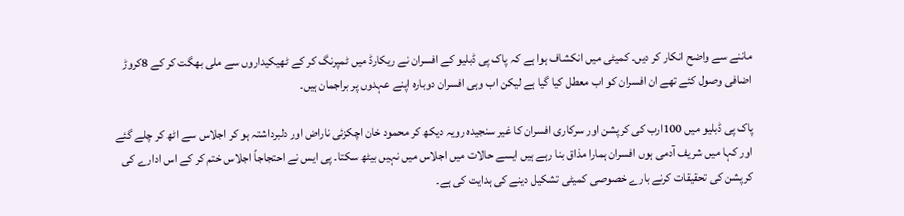ماننے سے واضح انکار کر دیں۔ کمیٹی میں انکشاف ہوا ہے کہ پاک پی ڈبلیو کے افسران نے ریکارڈ میں ٹمپرنگ کر کے ٹھیکیداروں سے ملی بھگت کر کے 8کروڑ اضافی وصول کئے تھے ان افسران کو اب معطل کیا گیا ہے لیکن اب وہی افسران دوبارہ اپنے عہدوں پر براجمان ہیں۔

پاک پی ڈبلیو میں 100ارب کی کرپشن اور سرکاری افسران کا غیر سنجیدہ رویہ دیکھ کر محمود خان اچکزئی ناراض اور دلبرداشتہ ہو کر اجلاس سے اٹھ کر چلے گئے اور کہا میں شریف آدمی ہوں افسران ہمارا مذاق بنا رہے ہیں ایسے حالات میں اجلاس میں نہیں بیٹھ سکتا۔ پی ایس نے احتجاجاً اجلاس ختم کر کے اس ادارے کی کرپشن کی تحقیقات کرنے بارے خصوصی کمیٹی تشکیل دینے کی ہدایت کی ہے۔